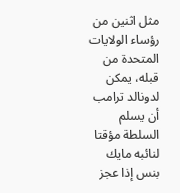مثل اثنين من رؤساء الولايات المتحدة من قبله، يمكن لدونالد ترامب أن يسلم السلطة مؤقتا لنائبه مايك بنس إذا عجز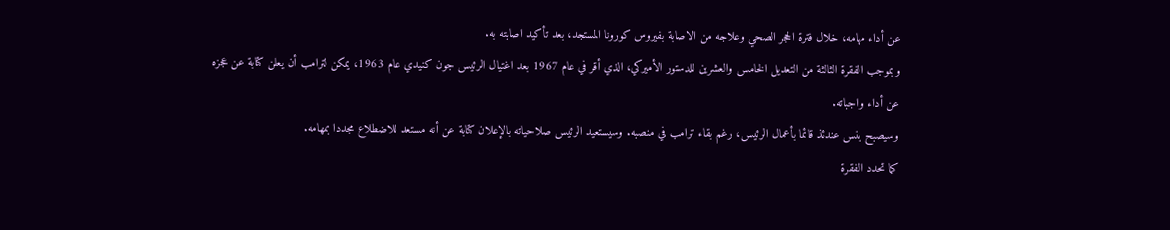عن أداء مهامه، خلال فترة الحجر الصحي وعلاجه من الاصابة بفيروس كورونا المستجد، بعد تأكيد اصابته به.
وبموجب الفقرة الثالثة من التعديل الخامس والعشرين للدستور الأميركي، الذي أقر في عام 1967 بعد اغتيال الرئيس جون كنيدي عام 1963، يمكن لترامب أن يعلن كتابة عن عجزه عن أداء واجباته.
وسيصبح بنس عندئذ قائما بأعمال الرئيس، رغم بقاء ترامب في منصبه. وسيستعيد الرئيس صلاحياته بالإعلان كتابة عن أنه مستعد للاضطلاع مجددا بمهامه.
كما تحدد الفقرة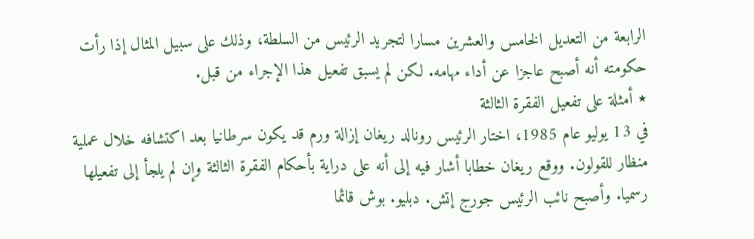الرابعة من التعديل الخامس والعشرين مسارا لتجريد الرئيس من السلطة، وذلك على سبيل المثال إذا رأت حكومته أنه أصبح عاجزا عن أداء مهامه. لكن لم يسبق تفعيل هذا الإجراء من قبل.
٭ أمثلة على تفعيل الفقرة الثالثة
في 13 يوليو عام 1985، اختار الرئيس رونالد ريغان إزالة ورم قد يكون سرطانيا بعد اكتشافه خلال عملية منظار للقولون. ووقع ريغان خطابا أشار فيه إلى أنه على دراية بأحكام الفقرة الثالثة وإن لم يلجأ إلى تفعيلها رسميا. وأصبح نائب الرئيس جورج إتش. دبليو. بوش قائما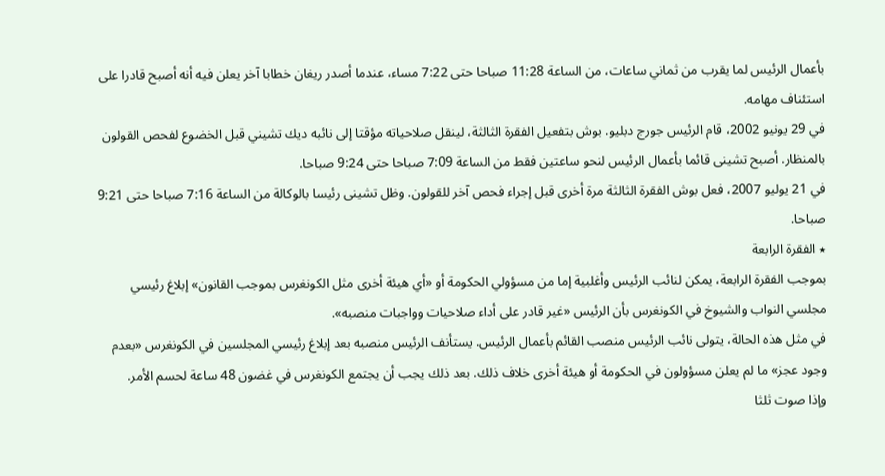بأعمال الرئيس لما يقرب من ثماني ساعات، من الساعة 11:28 صباحا حتى 7:22 مساء، عندما أصدر ريغان خطابا آخر يعلن فيه أنه أصبح قادرا على استئناف مهامه.
في 29 يونيو 2002، قام الرئيس جورج دبليو. بوش بتفعيل الفقرة الثالثة، لينقل صلاحياته مؤقتا إلى نائبه ديك تشيني قبل الخضوع لفحص القولون بالمنظار. أصبح تشينى قائما بأعمال الرئيس لنحو ساعتين فقط من الساعة 7:09 صباحا حتى 9:24 صباحا.
في 21 يوليو 2007، فعل بوش الفقرة الثالثة مرة أخرى قبل إجراء فحص آخر للقولون. وظل تشينى رئيسا بالوكالة من الساعة 7:16 صباحا حتى 9:21 صباحا.
٭ الفقرة الرابعة
بموجب الفقرة الرابعة، يمكن لنائب الرئيس وأغلبية إما من مسؤولي الحكومة أو «أي هيئة أخرى مثل الكونغرس بموجب القانون» إبلاغ رئيسي مجلسي النواب والشيوخ في الكونغرس بأن الرئيس «غير قادر على أداء صلاحيات وواجبات منصبه».
في مثل هذه الحالة، يتولى نائب الرئيس منصب القائم بأعمال الرئيس. يستأنف الرئيس منصبه بعد إبلاغ رئيسي المجلسين في الكونغرس «بعدم وجود عجز» ما لم يعلن مسؤولون في الحكومة أو هيئة أخرى خلاف ذلك. بعد ذلك يجب أن يجتمع الكونغرس في غضون 48 ساعة لحسم الأمر.
وإذا صوت ثلثا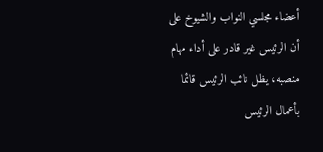أعضاء مجلسي النواب والشيوخ على أن الرئيس غير قادر على أداء مهام منصبه، يظل نائب الرئيس قائما بأعمال الرئيس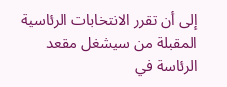إلى أن تقرر الانتخابات الرئاسية المقبلة من سيشغل مقعد الرئاسة في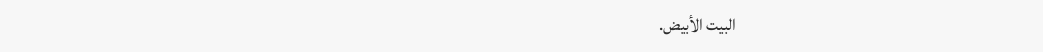البيت الأبيض.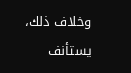وخلاف ذلك، يستأنف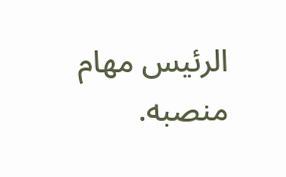الرئيس مهام منصبه.